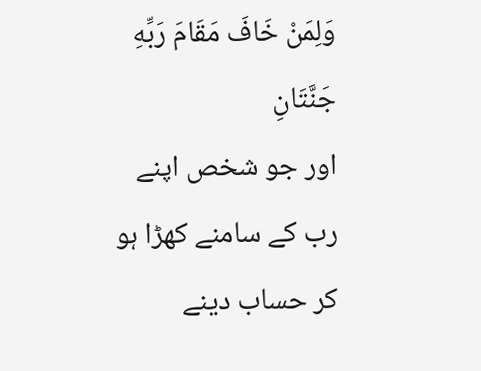وَلِمَنْ خَافَ مَقَامَ رَبِّهِ جَنَّتَانِ
اور جو شخص اپنے رب کے سامنے کھڑا ہو کر حساب دینے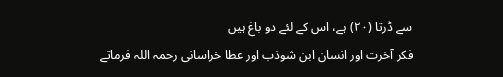سے ڈرتا (٢٠) ہے، اس کے لئے دو باغ ہیں
فکر آخرت اور انسان ابن شوذب اور عطا خراسانی رحمہ اللہ فرماتے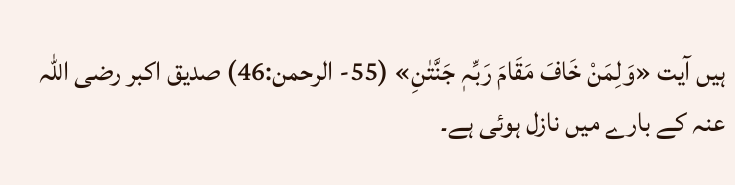ہیں آیت «وَلِمَنْ خَافَ مَقَامَ رَبِّہٖ جَنَّتٰنِ» (55- الرحمن:46) صدیق اکبر رضی اللہ عنہ کے بارے میں نازل ہوئی ہے۔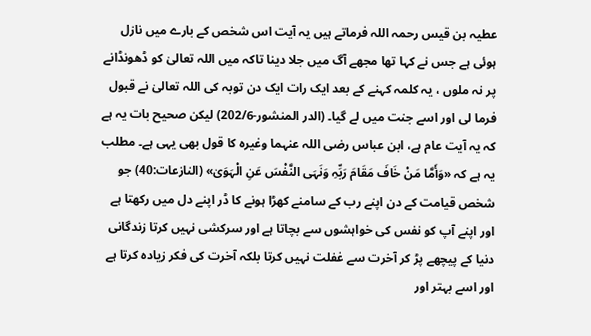عطیہ بن قیس رحمہ اللہ فرماتے ہیں یہ آیت اس شخص کے بارے میں نازل ہوئی ہے جس نے کہا تھا مجھے آگ میں جلا دینا تاکہ میں اللہ تعالیٰ کو ڈھونڈانے پر نہ ملوں ، یہ کلمہ کہنے کے بعد ایک رات ایک دن توبہ کی اللہ تعالیٰ نے قبول فرما لی اور اسے جنت میں لے گیا۔ (الدر المنشور-202/6) لیکن صحیح بات یہ ہے کہ یہ آیت عام ہے، ابن عباس رضی اللہ عنہما وغیرہ کا قول بھی یہی ہے۔ مطلب یہ ہے کہ «وَأَمَّا مَنْ خَافَ مَقَامَ رَبِّہِ وَنَہَی النَّفْسَ عَنِ الْہَوَیٰ» (النازعات:40) جو شخص قیامت کے دن اپنے رب کے سامنے کھڑا ہونے کا ڈر اپنے دل میں رکھتا ہے اور اپنے آپ کو نفس کی خواہشوں سے بچاتا ہے اور سرکشی نہیں کرتا زندگانی دنیا کے پیچھے پڑ کر آخرت سے غفلت نہیں کرتا بلکہ آخرت کی فکر زیادہ کرتا ہے اور اسے بہتر اور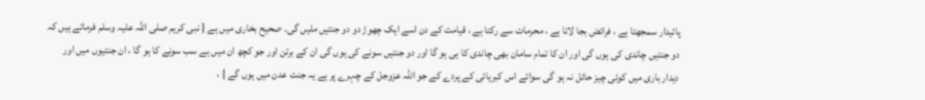پائیدار سمجھتا ہے ، فرائض بجا لاتا ہے ، محرمات سے رکتا ہے ، قیامت کے دن اسے ایک چھوڑ دو دو جنتیں ملیں گی۔ صحیح بخاری میں ہے { نبی کریم صلی اللہ علیہ وسلم فرماتے ہیں کہ دو جنتیں چاندی کی ہوں گی اور ان کا تمام سامان بھی چاندی کا ہی ہو گا اور دو جنتیں سونے کی ہوں گی ان کے برتن اور جو کچھ ان میں ہے سب سونے کا ہو گا ، ان جنتیوں میں اور دیدار باری میں کوئی چیز حائل نہ ہو گی سوائے اس کبریائی کے پردے کے جو اللہ عزوجل کے چہرے پر ہے یہ جنت عدن میں ہوں گے } ،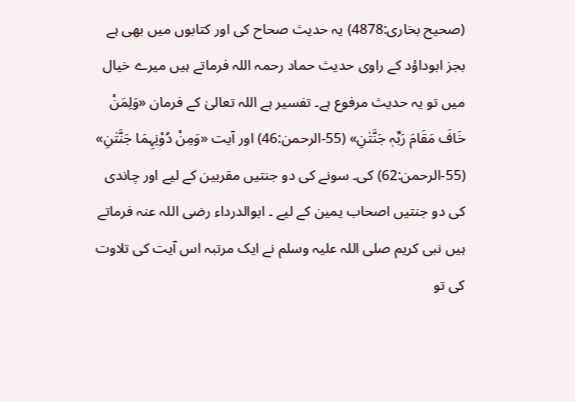(صحیح بخاری:4878) یہ حدیث صحاح کی اور کتابوں میں بھی ہے بجز ابوداؤد کے راوی حدیث حماد رحمہ اللہ فرماتے ہیں میرے خیال میں تو یہ حدیث مرفوع ہے۔ تفسیر ہے اللہ تعالیٰ کے فرمان «وَلِمَنْ خَافَ مَقَامَ رَبِّہٖ جَنَّتٰنِ» (55-الرحمن:46) اور آیت «وَمِنْ دُوْنِہِمَا جَنَّتٰنِ» (55-الرحمن:62) کی۔ سونے کی دو جنتیں مقربین کے لیے اور چاندی کی دو جنتیں اصحاب یمین کے لیے ۔ ابوالدرداء رضی اللہ عنہ فرماتے ہیں نبی کریم صلی اللہ علیہ وسلم نے ایک مرتبہ اس آیت کی تلاوت کی تو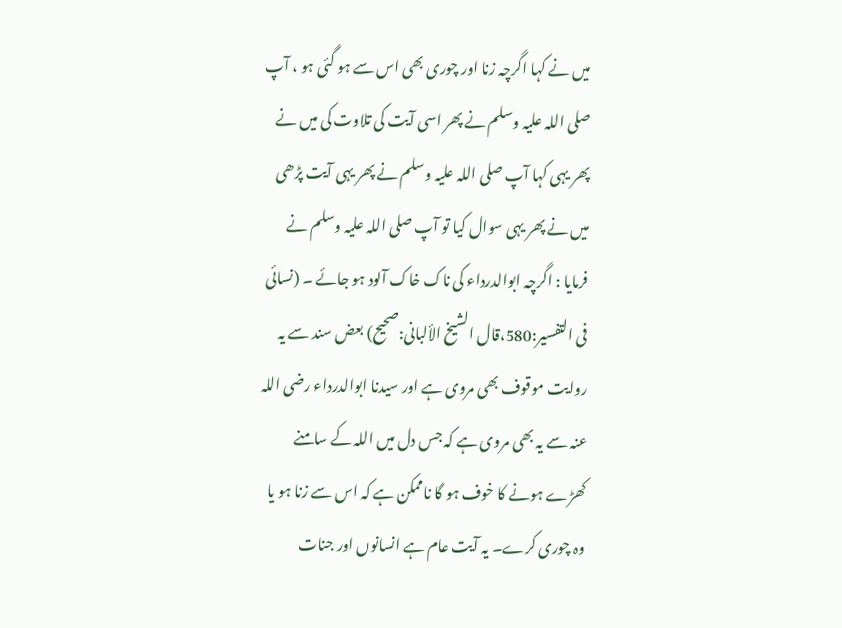میں نے کہا اگرچہ زنا اور چوری بھی اس سے ہو گئی ہو ، آپ صلی اللہ علیہ وسلم نے پھر اسی آیت کی تلاوت کی میں نے پھر یہی کہا آپ صلی اللہ علیہ وسلم نے پھر یہی آیت پڑھی میں نے پھر یہی سوال کیا تو آپ صلی اللہ علیہ وسلم نے فرمایا : اگرچہ ابوالدرداء کی ناک خاک آلود ہو جائے ۔ (نسائی فی التفسیر:580،قال الشیخ الألبانی:صحیح) بعض سند سے یہ روایت موقوف بھی مروی ہے اور سیدنا ابوالدرداء رضی اللہ عنہ سے یہ بھی مروی ہے کہ جس دل میں اللہ کے سامنے کھڑے ہونے کا خوف ہو گا ناممکن ہے کہ اس سے زنا ہو یا وہ چوری کرے۔ یہ آیت عام ہے انسانوں اور جنات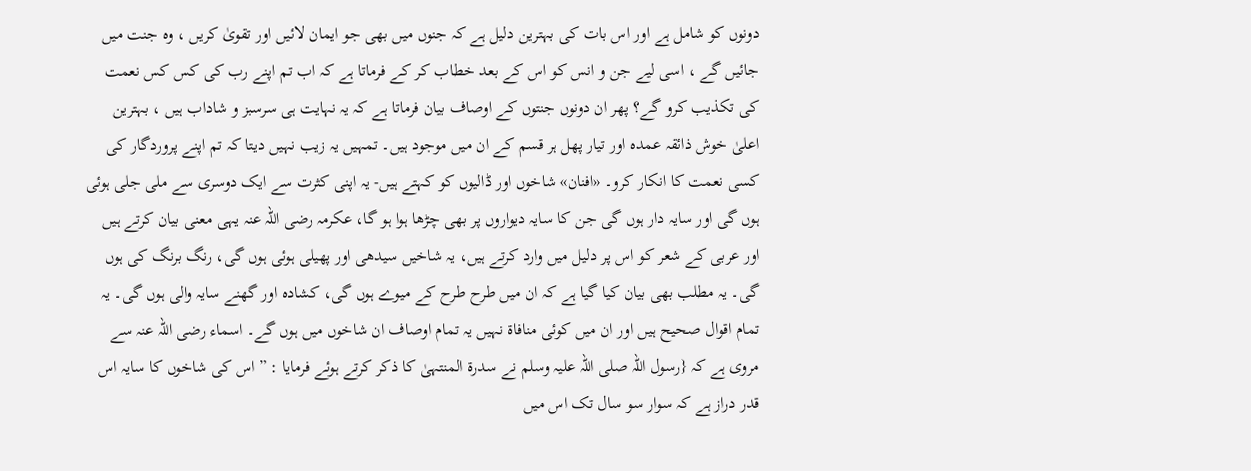دونوں کو شامل ہے اور اس بات کی بہترین دلیل ہے کہ جنوں میں بھی جو ایمان لائیں اور تقویٰ کریں ، وہ جنت میں جائیں گے ، اسی لیے جن و انس کو اس کے بعد خطاب کر کے فرماتا ہے کہ اب تم اپنے رب کی کس کس نعمت کی تکذیب کرو گے؟ پھر ان دونوں جنتوں کے اوصاف بیان فرماتا ہے کہ یہ نہایت ہی سرسبز و شاداب ہیں ، بہترین اعلیٰ خوش ذائقہ عمدہ اور تیار پھل ہر قسم کے ان میں موجود ہیں۔ تمہیں یہ زیب نہیں دیتا کہ تم اپنے پروردگار کی کسی نعمت کا انکار کرو۔ «افنان» شاخوں اور ڈالیوں کو کہتے ہیں- یہ اپنی کثرت سے ایک دوسری سے ملی جلی ہوئی ہوں گی اور سایہ دار ہوں گی جن کا سایہ دیواروں پر بھی چڑھا ہوا ہو گا، عکرمہ رضی اللہ عنہ یہی معنی بیان کرتے ہیں اور عربی کے شعر کو اس پر دلیل میں وارد کرتے ہیں، یہ شاخیں سیدھی اور پھیلی ہوئی ہوں گی، رنگ برنگ کی ہوں گی۔ یہ مطلب بھی بیان کیا گیا ہے کہ ان میں طرح طرح کے میوے ہوں گی، کشادہ اور گھنے سایہ والی ہوں گی۔ یہ تمام اقوال صحیح ہیں اور ان میں کوئی منافاۃ نہیں یہ تمام اوصاف ان شاخوں میں ہوں گے۔ اسماء رضی اللہ عنہ سے مروی ہے کہ {رسول اللہ صلی اللہ علیہ وسلم نے سدرۃ المنتہیٰ کا ذکر کرتے ہوئے فرمایا : ” اس کی شاخوں کا سایہ اس قدر دراز ہے کہ سوار سو سال تک اس میں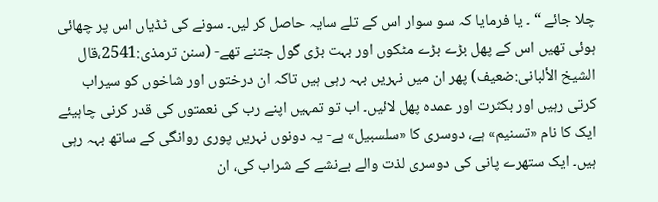چلا جائے “ ۔ یا فرمایا کہ سو سوار اس کے تلے سایہ حاصل کر لیں۔ سونے کی ٹڈیاں اس پر چھائی ہوئی تھیں اس کے پھل بڑے بڑے مٹکوں اور بہت بڑی گول جتنے تھے- (سنن ترمذی:2541،قال الشیخ الألبانی:ضعیف) پھر ان میں نہریں بہہ رہی ہیں تاکہ ان درختوں اور شاخوں کو سیراب کرتی رہیں اور بکثرت اور عمدہ پھل لائیں۔ اب تو تمہیں اپنے رب کی نعمتوں کی قدر کرنی چاہیئے ایک کا نام «تسنیم» ہے، دوسری کا «سلسبیل» ہے- یہ دونوں نہریں پوری روانگی کے ساتھ بہہ رہی ہیں۔ ایک ستھرے پانی کی دوسری لذت والے بےنشے کے شراب کی، ان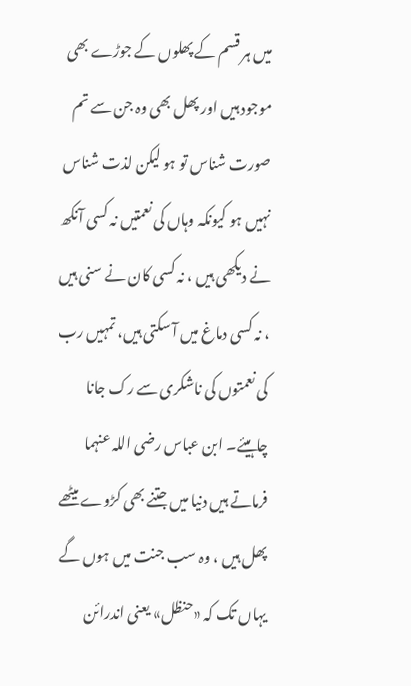میں ہر قسم کے پھلوں کے جوڑے بھی موجود ہیں اور پھل بھی وہ جن سے تم صورت شناس تو ہو لیکن لذت شناس نہیں ہو کیونکہ وہاں کی نعمتیں نہ کسی آنکھ نے دیکھی ہیں ، نہ کسی کان نے سنی ہیں ، نہ کسی دماغ میں آ سکتی ہیں، تمہیں رب کی نعمتوں کی ناشکری سے رک جانا چاہیئے۔ ابن عباس رضی اللہ عنہما فرماتے ہیں دنیا میں جتنے بھی کڑوے میٹھے پھل ہیں ، وہ سب جنت میں ہوں گے یہاں تک کہ «حنظل» یعنی اندرائن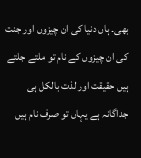بھی۔ ہاں دنیا کی ان چیزوں اور جنت کی ان چیزوں کے نام تو ملتے جلتے ہیں حقیقت اور لذت بالکل ہی جداگانہ ہے یہاں تو صرف نام ہیں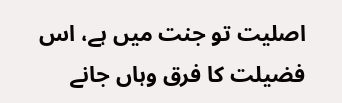اصلیت تو جنت میں ہے، اس فضیلت کا فرق وہاں جانے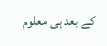کے بعد ہی معلوم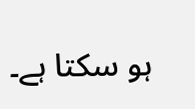ہو سکتا ہے۔